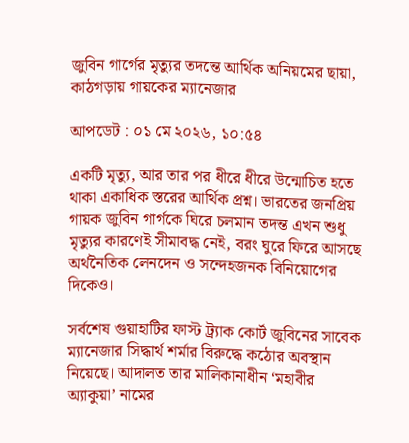জুবিন গার্গের মৃত্যুর তদন্তে আর্থিক অনিয়মের ছায়া, কাঠগড়ায় গায়কের ম্যানেজার

আপডেট : ০১ মে ২০২৬, ১০:৫৪

একটি মৃত্যু, আর তার পর ধীরে ধীরে উন্মোচিত হতে থাকা একাধিক স্তরের আর্থিক প্রশ্ন। ভারতের জনপ্রিয় গায়ক জুবিন গার্গকে ঘিরে চলমান তদন্ত এখন শুধু মৃত্যুর কারণেই সীমাবদ্ধ নেই, বরং ঘুরে ফিরে আসছে অর্থনৈতিক লেনদেন ও সন্দেহজনক বিনিয়োগের দিকেও।

সর্বশেষ গুয়াহাটির ফাস্ট ট্র্যাক কোর্ট জুবিনের সাবেক ম্যানেজার সিদ্ধার্থ শর্মার বিরুদ্ধে কঠোর অবস্থান নিয়েছে। আদালত তার মালিকানাধীন ‘মহাবীর অ্যাকুয়া’ নামের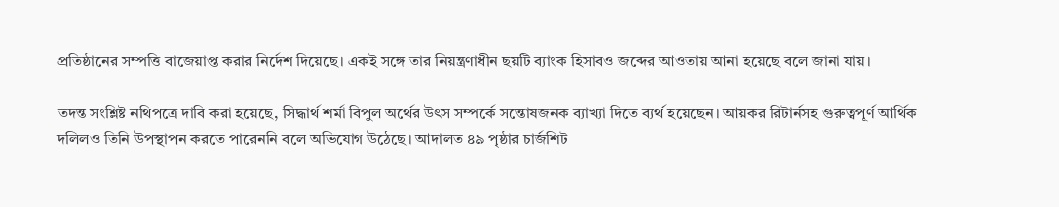প্রতিষ্ঠানের সম্পত্তি বাজেয়াপ্ত করার নির্দেশ দিয়েছে। একই সঙ্গে তার নিয়ন্ত্রণাধীন ছয়টি ব্যাংক হিসাবও জব্দের আওতায় আনা হয়েছে বলে জানা যায়।

তদন্ত সংশ্লিষ্ট নথিপত্রে দাবি করা হয়েছে, সিদ্ধার্থ শর্মা বিপুল অর্থের উৎস সম্পর্কে সন্তোষজনক ব্যাখ্যা দিতে ব্যর্থ হয়েছেন। আয়কর রিটার্নসহ গুরুত্বপূর্ণ আর্থিক দলিলও তিনি উপস্থাপন করতে পারেননি বলে অভিযোগ উঠেছে। আদালত ৪৯ পৃষ্ঠার চার্জশিট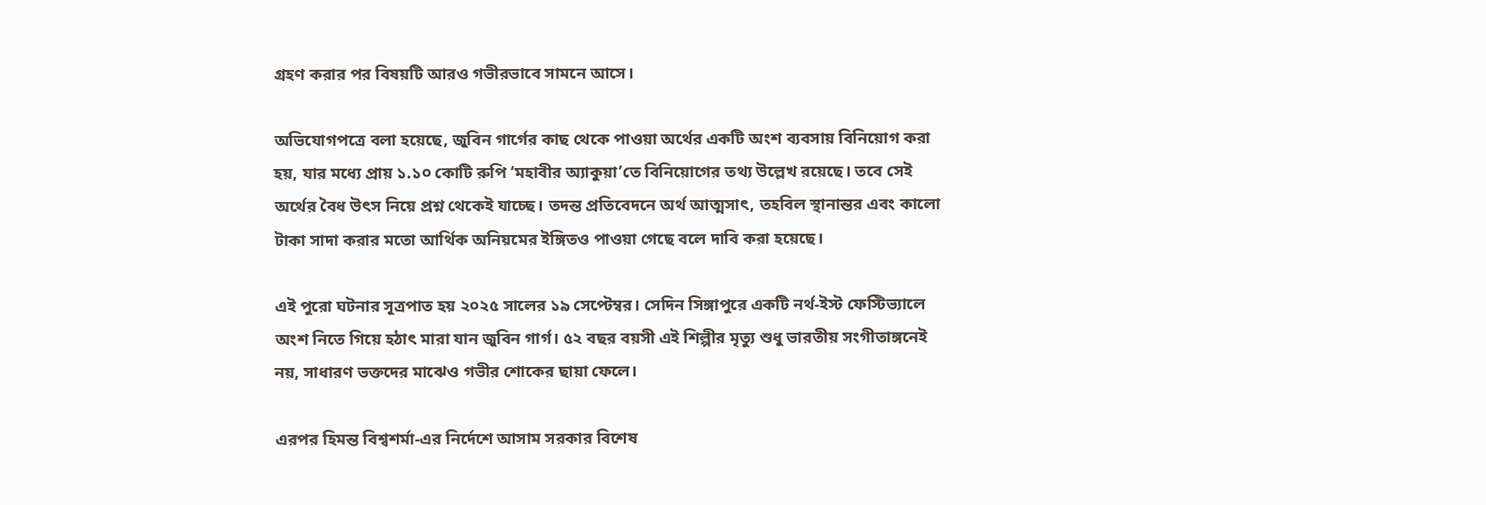গ্রহণ করার পর বিষয়টি আরও গভীরভাবে সামনে আসে।

অভিযোগপত্রে বলা হয়েছে, জুবিন গার্গের কাছ থেকে পাওয়া অর্থের একটি অংশ ব্যবসায় বিনিয়োগ করা হয়, যার মধ্যে প্রায় ১.১০ কোটি রুপি ‘মহাবীর অ্যাকুয়া’তে বিনিয়োগের তথ্য উল্লেখ রয়েছে। তবে সেই অর্থের বৈধ উৎস নিয়ে প্রশ্ন থেকেই যাচ্ছে। তদন্ত প্রতিবেদনে অর্থ আত্মসাৎ, তহবিল স্থানান্তর এবং কালো টাকা সাদা করার মতো আর্থিক অনিয়মের ইঙ্গিতও পাওয়া গেছে বলে দাবি করা হয়েছে।

এই পুরো ঘটনার সূত্রপাত হয় ২০২৫ সালের ১৯ সেপ্টেম্বর। সেদিন সিঙ্গাপুরে একটি নর্থ-ইস্ট ফেস্টিভ্যালে অংশ নিতে গিয়ে হঠাৎ মারা যান জুবিন গার্গ। ৫২ বছর বয়সী এই শিল্পীর মৃত্যু শুধু ভারতীয় সংগীতাঙ্গনেই নয়, সাধারণ ভক্তদের মাঝেও গভীর শোকের ছায়া ফেলে।

এরপর হিমন্ত বিশ্বশর্মা-এর নির্দেশে আসাম সরকার বিশেষ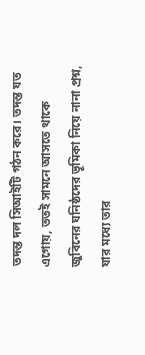তদন্ত দল সিআইটি গঠন করে। তদন্ত যত এগোয়, ততই সামনে আসতে থাকে জুবিনের ঘনিষ্ঠদের ভূমিকা নিয়ে নানা প্রশ্ন, যার মধ্যে তার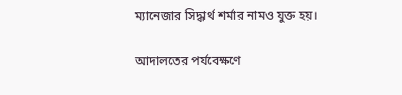ম্যানেজার সিদ্ধার্থ শর্মার নামও যুক্ত হয়।

আদালতের পর্যবেক্ষণে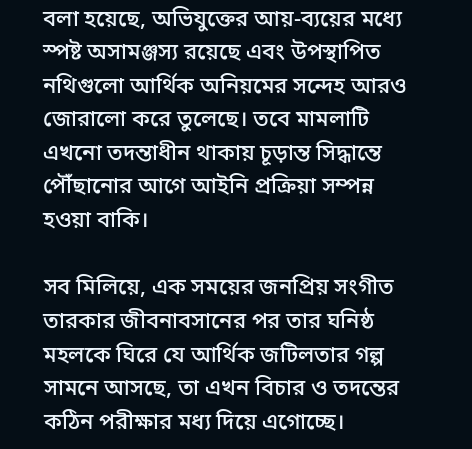বলা হয়েছে, অভিযুক্তের আয়-ব্যয়ের মধ্যে স্পষ্ট অসামঞ্জস্য রয়েছে এবং উপস্থাপিত নথিগুলো আর্থিক অনিয়মের সন্দেহ আরও জোরালো করে তুলেছে। তবে মামলাটি এখনো তদন্তাধীন থাকায় চূড়ান্ত সিদ্ধান্তে পৌঁছানোর আগে আইনি প্রক্রিয়া সম্পন্ন হওয়া বাকি।

সব মিলিয়ে, এক সময়ের জনপ্রিয় সংগীত তারকার জীবনাবসানের পর তার ঘনিষ্ঠ মহলকে ঘিরে যে আর্থিক জটিলতার গল্প সামনে আসছে, তা এখন বিচার ও তদন্তের কঠিন পরীক্ষার মধ্য দিয়ে এগোচ্ছে।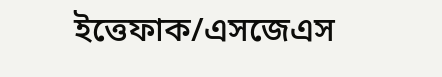ইত্তেফাক/এসজেএস